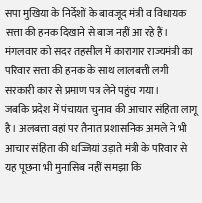सपा मुखिया के निर्देशों के बावजूद मंत्री व विधायक सत्ता की हनक दिखाने से बाज नहीं आ रहे हैं। मंगलवार को सदर तहसील में कारागार राज्यमंत्री का परिवार सत्ता की हनक के साथ लालबत्ती लगी सरकारी कार से प्रमाण पत्र लेने पहुंच गया।
जबकि प्रदेश में पंचायत चुनाव की आचार संहिता लागू है। अलबत्ता वहां पर तैनात प्रशासनिक अमले ने भी आचार संहिता की धज्जियां उड़ाते मंत्री के परिवार से यह पूछना भी मुनासिब नहीं समझा कि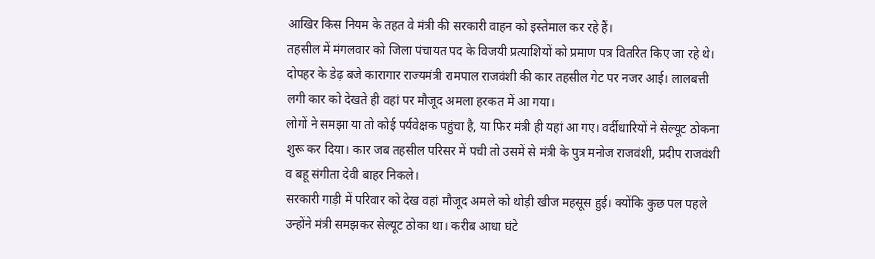आखिर किस नियम के तहत वे मंत्री की सरकारी वाहन को इस्तेमाल कर रहे हैं।
तहसील में मंगलवार को जिला पंचायत पद के विजयी प्रत्याशियों को प्रमाण पत्र वितरित किए जा रहे थे। दोपहर के डेढ़ बजे कारागार राज्यमंत्री रामपाल राजवंशी की कार तहसील गेट पर नजर आई। लालबत्ती लगी कार को देखते ही वहां पर मौजूद अमला हरकत में आ गया।
लोगों ने समझा या तो कोई पर्यवेक्षक पहुंचा है, या फिर मंत्री ही यहां आ गए। वर्दीधारियों ने सेल्यूट ठोकना शुरू कर दिया। कार जब तहसील परिसर में पची तो उसमें से मंत्री के पुत्र मनोज राजवंशी, प्रदीप राजवंशी व बहू संगीता देवी बाहर निकले।
सरकारी गाड़ी में परिवार को देख वहां मौजूद अमले को थोड़ी खीज महसूस हुई। क्योंकि कुछ पल पहले उन्होंने मंत्री समझकर सेल्यूट ठोका था। करीब आधा घंटे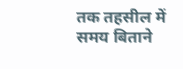तक तहसील में समय बिताने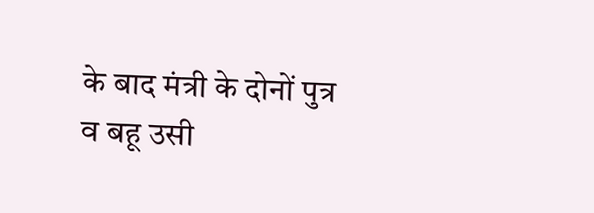के बाद मंत्री के दोनों पुत्र व बहू उसी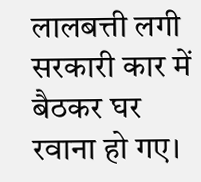लालबत्ती लगी सरकारी कार में बैठकर घर रवाना हो गए।